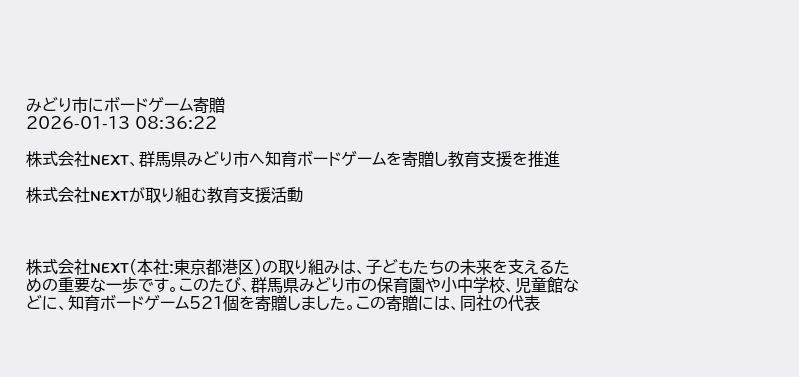みどり市にボードゲーム寄贈
2026-01-13 08:36:22

株式会社NEXT、群馬県みどり市へ知育ボードゲームを寄贈し教育支援を推進

株式会社NEXTが取り組む教育支援活動



株式会社NEXT(本社:東京都港区)の取り組みは、子どもたちの未来を支えるための重要な一歩です。このたび、群馬県みどり市の保育園や小中学校、児童館などに、知育ボードゲーム521個を寄贈しました。この寄贈には、同社の代表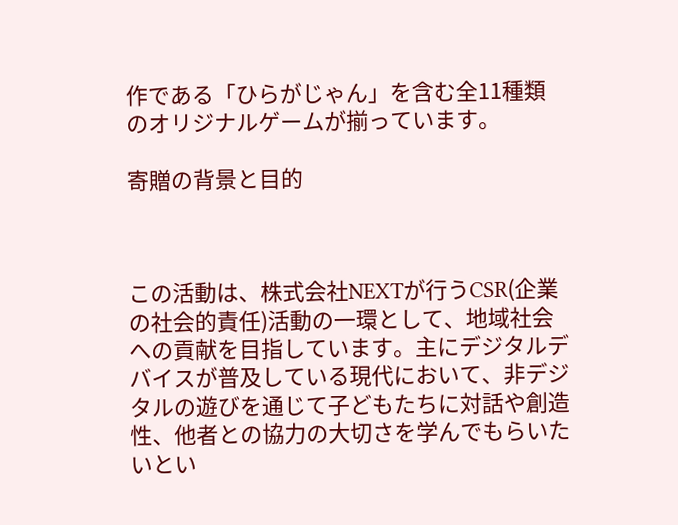作である「ひらがじゃん」を含む全11種類のオリジナルゲームが揃っています。

寄贈の背景と目的



この活動は、株式会社NEXTが行うCSR(企業の社会的責任)活動の一環として、地域社会への貢献を目指しています。主にデジタルデバイスが普及している現代において、非デジタルの遊びを通じて子どもたちに対話や創造性、他者との協力の大切さを学んでもらいたいとい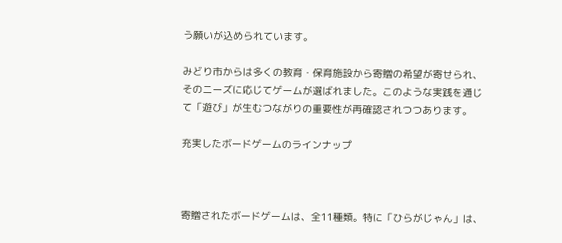う願いが込められています。

みどり市からは多くの教育・保育施設から寄贈の希望が寄せられ、そのニーズに応じてゲームが選ばれました。このような実践を通じて「遊び」が生むつながりの重要性が再確認されつつあります。

充実したボードゲームのラインナップ



寄贈されたボードゲームは、全11種類。特に「ひらがじゃん」は、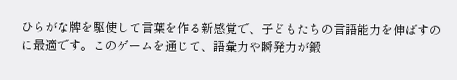ひらがな牌を駆使して言葉を作る新感覚で、子どもたちの言語能力を伸ばすのに最適です。このゲームを通じて、語彙力や瞬発力が鍛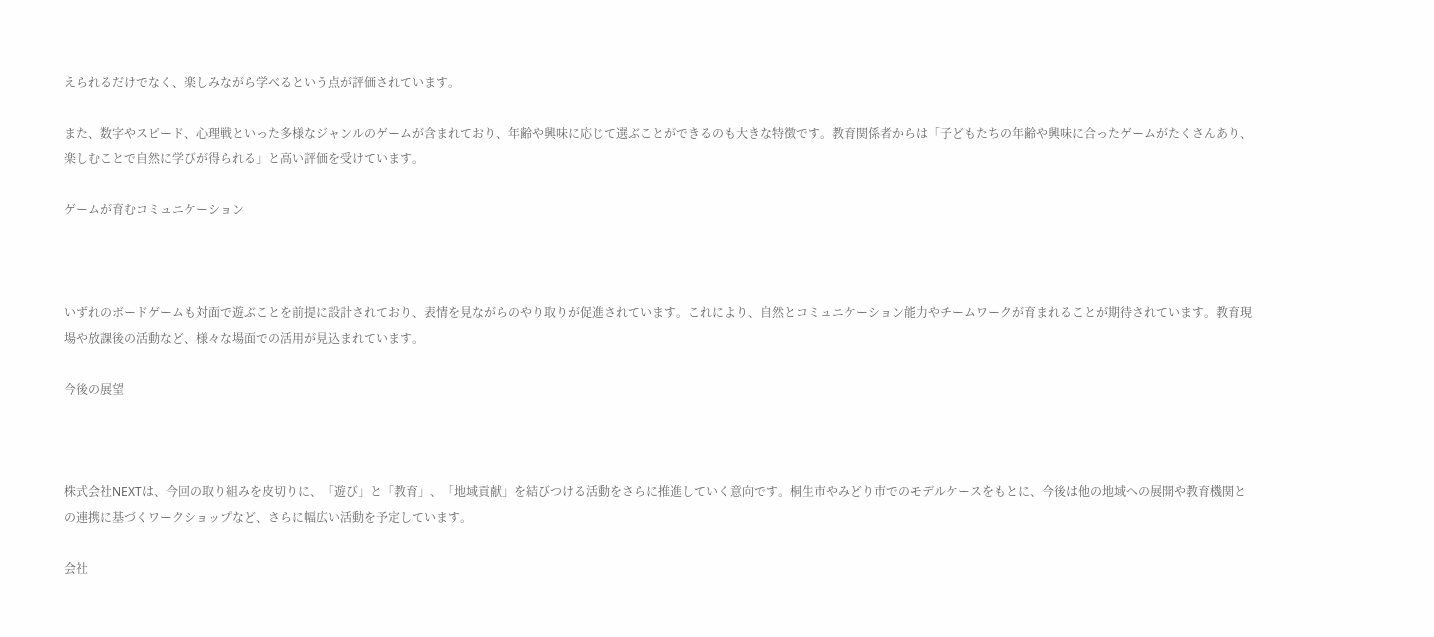えられるだけでなく、楽しみながら学べるという点が評価されています。

また、数字やスピード、心理戦といった多様なジャンルのゲームが含まれており、年齢や興味に応じて選ぶことができるのも大きな特徴です。教育関係者からは「子どもたちの年齢や興味に合ったゲームがたくさんあり、楽しむことで自然に学びが得られる」と高い評価を受けています。

ゲームが育むコミュニケーション



いずれのボードゲームも対面で遊ぶことを前提に設計されており、表情を見ながらのやり取りが促進されています。これにより、自然とコミュニケーション能力やチームワークが育まれることが期待されています。教育現場や放課後の活動など、様々な場面での活用が見込まれています。

今後の展望



株式会社NEXTは、今回の取り組みを皮切りに、「遊び」と「教育」、「地域貢献」を結びつける活動をさらに推進していく意向です。桐生市やみどり市でのモデルケースをもとに、今後は他の地域への展開や教育機関との連携に基づくワークショップなど、さらに幅広い活動を予定しています。

会社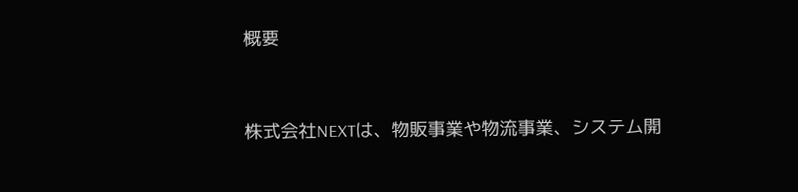概要



株式会社NEXTは、物販事業や物流事業、システム開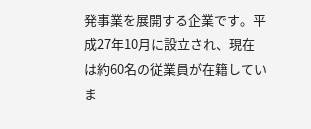発事業を展開する企業です。平成27年10月に設立され、現在は約60名の従業員が在籍していま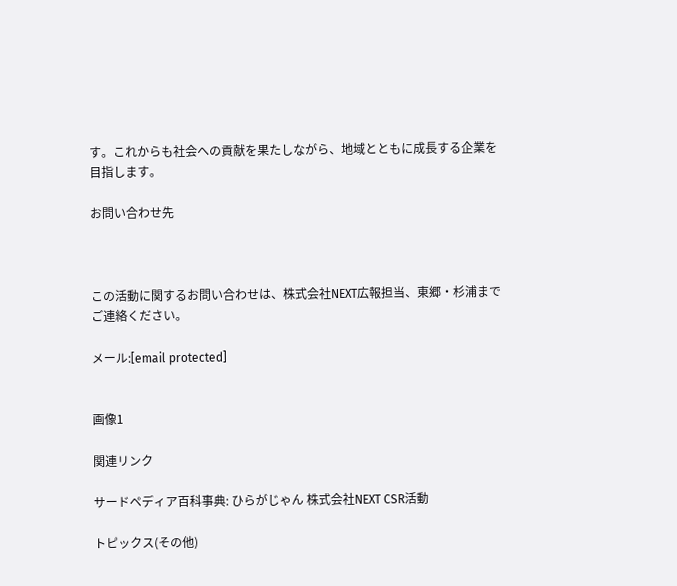す。これからも社会への貢献を果たしながら、地域とともに成長する企業を目指します。

お問い合わせ先



この活動に関するお問い合わせは、株式会社NEXT広報担当、東郷・杉浦までご連絡ください。

メール:[email protected]


画像1

関連リンク

サードペディア百科事典: ひらがじゃん 株式会社NEXT CSR活動

トピックス(その他)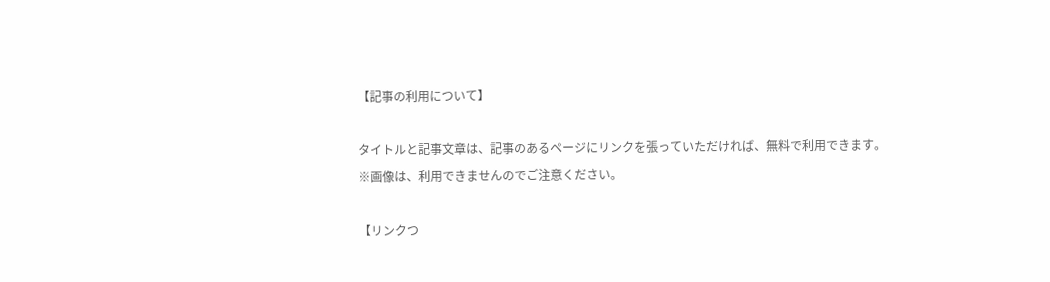【記事の利用について】

タイトルと記事文章は、記事のあるページにリンクを張っていただければ、無料で利用できます。
※画像は、利用できませんのでご注意ください。

【リンクつ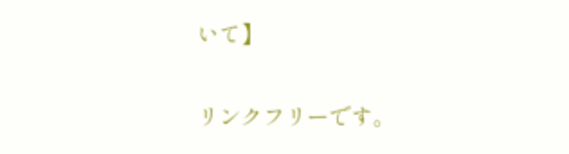いて】

リンクフリーです。